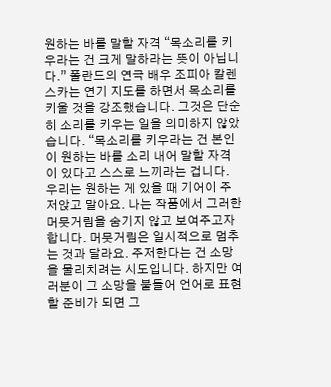원하는 바를 말할 자격 “목소리를 키우라는 건 크게 말하라는 뜻이 아닙니다.” 폴란드의 연극 배우 조피아 칼렌스카는 연기 지도를 하면서 목소리를 키울 것을 강조했습니다. 그것은 단순히 소리를 키우는 일을 의미하지 않았습니다. “목소리를 키우라는 건 본인이 원하는 바를 소리 내어 말할 자격이 있다고 스스로 느끼라는 겁니다. 우리는 원하는 게 있을 때 기어이 주저앉고 말아요. 나는 작품에서 그러한 머뭇거림을 숨기지 않고 보여주고자 합니다. 머뭇거림은 일시적으로 멈추는 것과 달라요. 주저한다는 건 소망을 물리치려는 시도입니다. 하지만 여러분이 그 소망을 붙들어 언어로 표현할 준비가 되면 그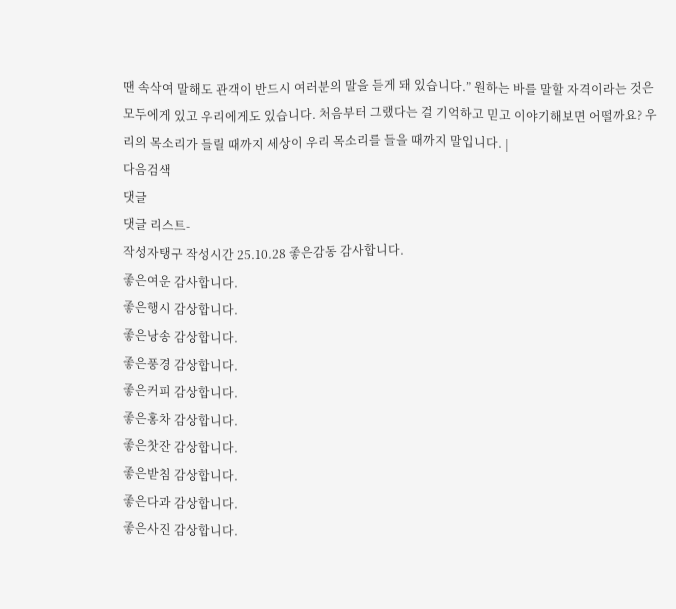땐 속삭여 말해도 관객이 반드시 여러분의 말을 듣게 돼 있습니다.” 원하는 바를 말할 자격이라는 것은 모두에게 있고 우리에게도 있습니다. 처음부터 그랬다는 걸 기억하고 믿고 이야기해보면 어떨까요? 우리의 목소리가 들릴 때까지 세상이 우리 목소리를 들을 때까지 말입니다. |
다음검색
댓글
댓글 리스트-
작성자탱구 작성시간 25.10.28 좋은감동 감사합니다.
좋은여운 감사합니다.
좋은행시 감상합니다.
좋은낭송 감상합니다.
좋은풍경 감상합니다.
좋은커피 감상합니다.
좋은홍차 감상합니다.
좋은찻잔 감상합니다.
좋은받침 감상합니다.
좋은다과 감상합니다.
좋은사진 감상합니다.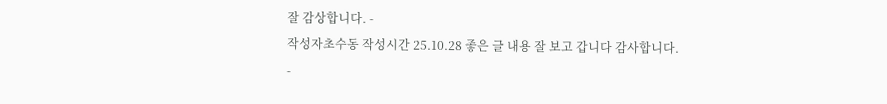잘 감상합니다. -
작성자초수동 작성시간 25.10.28 좋은 글 내용 잘 보고 갑니다 감사합니다.
-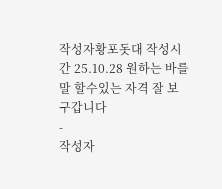작성자황포돗대 작성시간 25.10.28 원하는 바를 말 할수있는 자격 잘 보구갑니다
-
작성자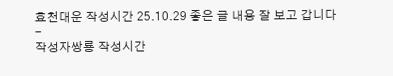효천대운 작성시간 25.10.29 좋은 글 내용 잘 보고 갑니다
-
작성자쌍룡 작성시간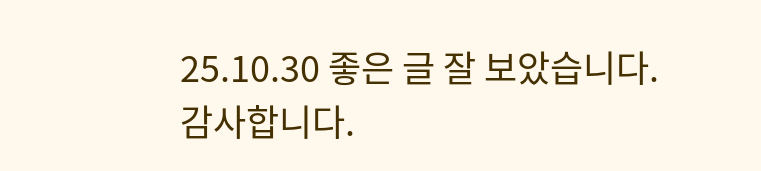25.10.30 좋은 글 잘 보았습니다. 감사합니다.